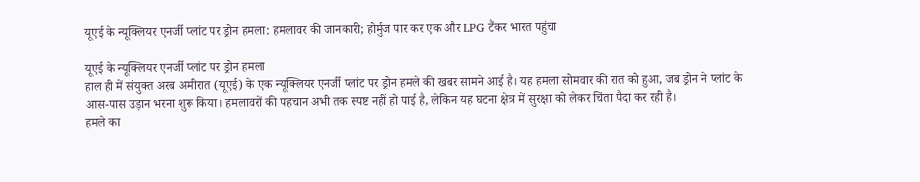यूएई के न्यूक्लियर एनर्जी प्लांट पर ड्रोन हमला: हमलावर की जानकारी; होर्मुज पार कर एक और LPG टैंकर भारत पहुंचा

यूएई के न्यूक्लियर एनर्जी प्लांट पर ड्रोन हमला
हाल ही में संयुक्त अरब अमीरात (यूएई) के एक न्यूक्लियर एनर्जी प्लांट पर ड्रोन हमले की खबर सामने आई है। यह हमला सोमवार की रात को हुआ, जब ड्रोन ने प्लांट के आस-पास उड़ान भरना शुरू किया। हमलावरों की पहचान अभी तक स्पष्ट नहीं हो पाई है, लेकिन यह घटना क्षेत्र में सुरक्षा को लेकर चिंता पैदा कर रही है।
हमले का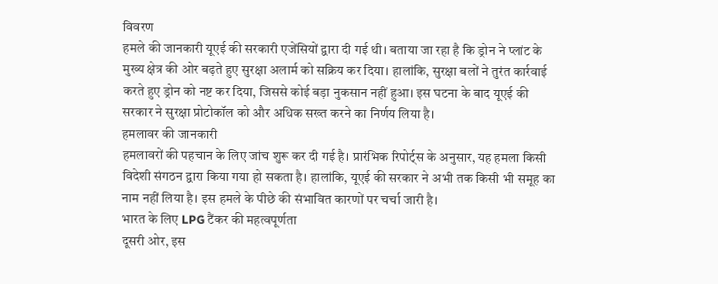विवरण
हमले की जानकारी यूएई की सरकारी एजेंसियों द्वारा दी गई थी। बताया जा रहा है कि ड्रोन ने प्लांट के मुख्य क्षेत्र की ओर बढ़ते हुए सुरक्षा अलार्म को सक्रिय कर दिया। हालांकि, सुरक्षा बलों ने तुरंत कार्रवाई करते हुए ड्रोन को नष्ट कर दिया, जिससे कोई बड़ा नुकसान नहीं हुआ। इस घटना के बाद यूएई की सरकार ने सुरक्षा प्रोटोकॉल को और अधिक सख्त करने का निर्णय लिया है।
हमलावर की जानकारी
हमलावरों की पहचान के लिए जांच शुरू कर दी गई है। प्रारंभिक रिपोर्ट्स के अनुसार, यह हमला किसी विदेशी संगठन द्वारा किया गया हो सकता है। हालांकि, यूएई की सरकार ने अभी तक किसी भी समूह का नाम नहीं लिया है। इस हमले के पीछे की संभावित कारणों पर चर्चा जारी है।
भारत के लिए LPG टैंकर की महत्वपूर्णता
दूसरी ओर, इस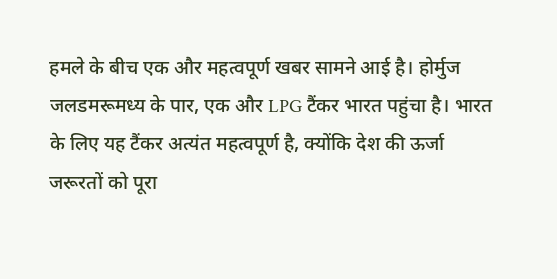हमले के बीच एक और महत्वपूर्ण खबर सामने आई है। होर्मुज जलडमरूमध्य के पार, एक और LPG टैंकर भारत पहुंचा है। भारत के लिए यह टैंकर अत्यंत महत्वपूर्ण है, क्योंकि देश की ऊर्जा जरूरतों को पूरा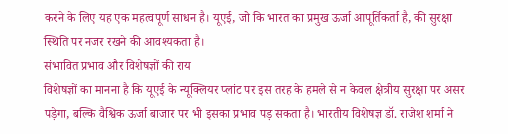करने के लिए यह एक महत्वपूर्ण साधन है। यूएई, जो कि भारत का प्रमुख ऊर्जा आपूर्तिकर्ता है, की सुरक्षा स्थिति पर नजर रखने की आवश्यकता है।
संभावित प्रभाव और विशेषज्ञों की राय
विशेषज्ञों का मानना है कि यूएई के न्यूक्लियर प्लांट पर इस तरह के हमले से न केवल क्षेत्रीय सुरक्षा पर असर पड़ेगा, बल्कि वैश्विक ऊर्जा बाजार पर भी इसका प्रभाव पड़ सकता है। भारतीय विशेषज्ञ डॉ. राजेश शर्मा ने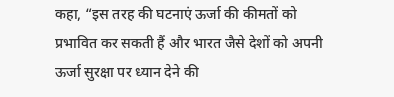कहा, “इस तरह की घटनाएं ऊर्जा की कीमतों को प्रभावित कर सकती हैं और भारत जैसे देशों को अपनी ऊर्जा सुरक्षा पर ध्यान देने की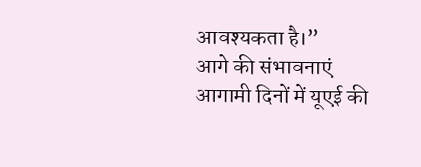आवश्यकता है।”
आगे की संभावनाएं
आगामी दिनों में यूएई की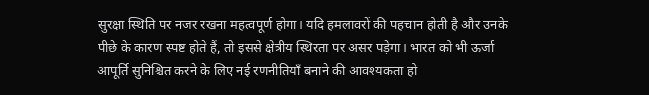सुरक्षा स्थिति पर नजर रखना महत्वपूर्ण होगा। यदि हमलावरों की पहचान होती है और उनके पीछे के कारण स्पष्ट होते हैं, तो इससे क्षेत्रीय स्थिरता पर असर पड़ेगा। भारत को भी ऊर्जा आपूर्ति सुनिश्चित करने के लिए नई रणनीतियाँ बनाने की आवश्यकता हो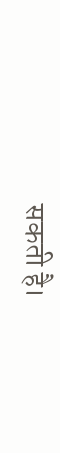सकती है।